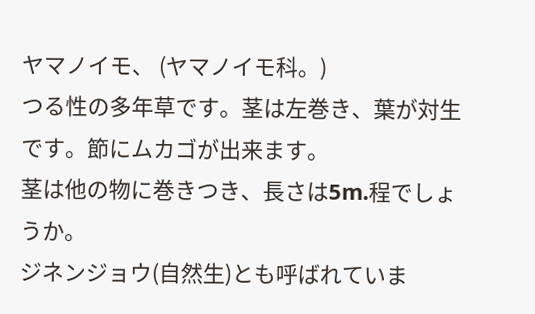ヤマノイモ、 (ヤマノイモ科。)
つる性の多年草です。茎は左巻き、葉が対生です。節にムカゴが出来ます。
茎は他の物に巻きつき、長さは5m.程でしょうか。
ジネンジョウ(自然生)とも呼ばれていま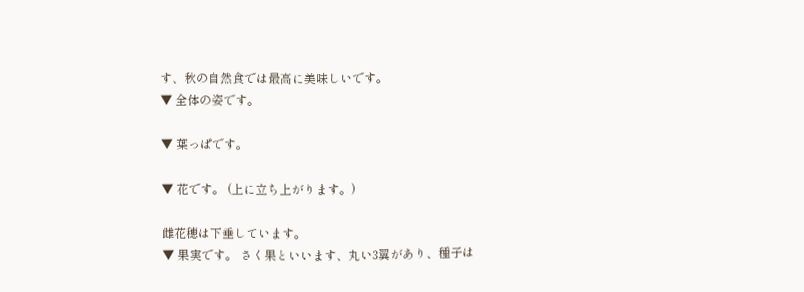す、秋の自然食では最高に美味しいです。
▼ 全体の姿です。

▼ 葉っぱです。

▼ 花です。 (上に立ち上がります。)

雌花穂は下垂しています。
▼ 果実です。 さく果といいます、丸い3翼があり、種子は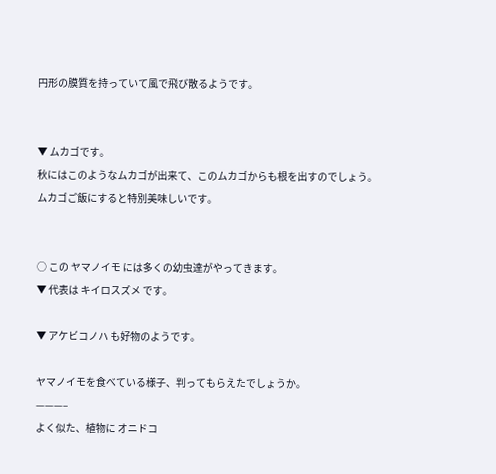円形の膜質を持っていて風で飛び散るようです。


▼ ムカゴです。
秋にはこのようなムカゴが出来て、このムカゴからも根を出すのでしょう。
ムカゴご飯にすると特別美味しいです。


○ この ヤマノイモ には多くの幼虫達がやってきます。
▼ 代表は キイロスズメ です。

▼ アケビコノハ も好物のようです。

ヤマノイモを食べている様子、判ってもらえたでしょうか。
———–
よく似た、植物に オニドコ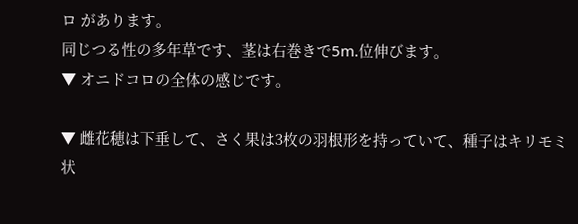ロ があります。
同じつる性の多年草です、茎は右巻きで5m.位伸びます。
▼ オニドコロの全体の感じです。

▼ 雌花穂は下垂して、さく果は3枚の羽根形を持っていて、種子はキリモミ状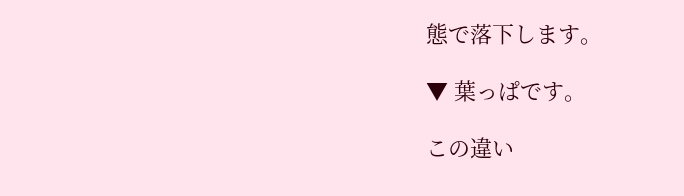態で落下します。

▼ 葉っぱです。

この違い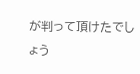が判って頂けたでしょう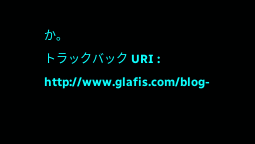か。
トラックバック URI : http://www.glafis.com/blog-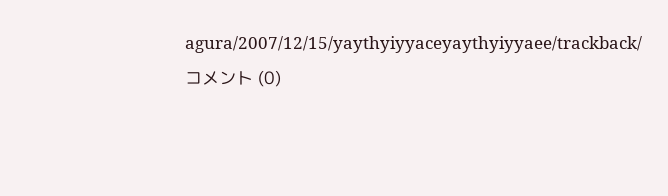agura/2007/12/15/yaythyiyyaceyaythyiyyaee/trackback/
コメント (0)